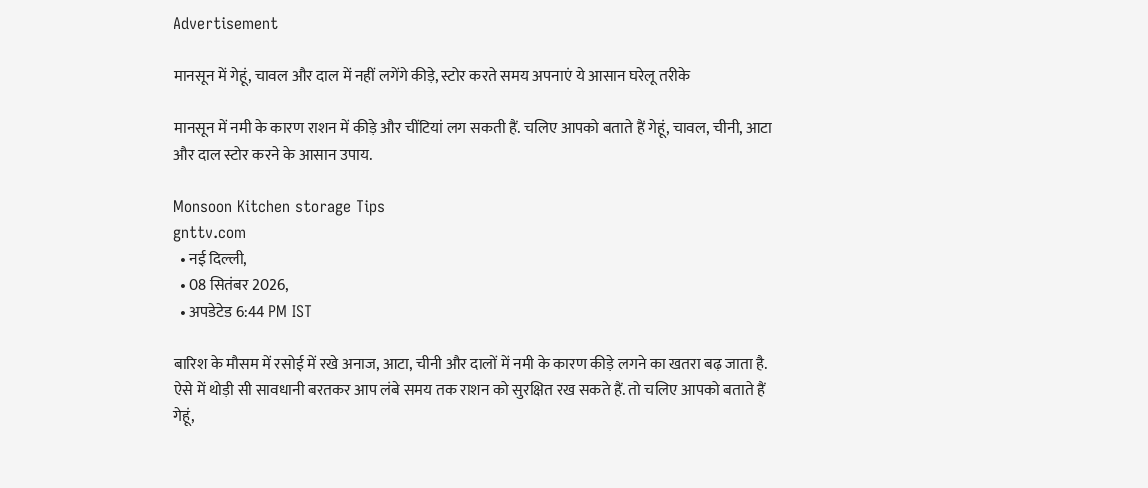Advertisement

मानसून में गेहूं, चावल और दाल में नहीं लगेंगे कीड़े, स्टोर करते समय अपनाएं ये आसान घरेलू तरीके

मानसून में नमी के कारण राशन में कीड़े और चींटियां लग सकती हैं. चलिए आपको बताते हैं गेहूं, चावल, चीनी, आटा और दाल स्टोर करने के आसान उपाय.

Monsoon Kitchen storage Tips
gnttv.com
  • नई दिल्ली,
  • 08 सितंबर 2026,
  • अपडेटेड 6:44 PM IST

बारिश के मौसम में रसोई में रखे अनाज, आटा, चीनी और दालों में नमी के कारण कीड़े लगने का खतरा बढ़ जाता है. ऐसे में थोड़ी सी सावधानी बरतकर आप लंबे समय तक राशन को सुरक्षित रख सकते हैं. तो चलिए आपको बताते हैं गेहूं,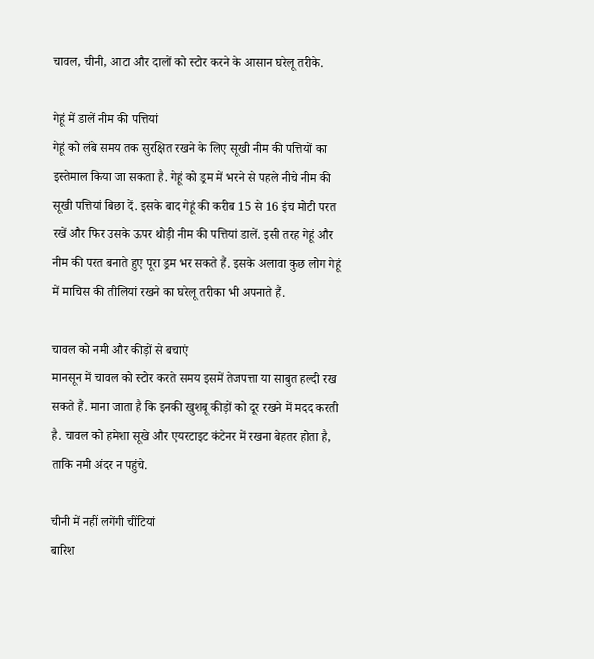चावल, चीनी, आटा और दालों को स्टोर करने के आसान घरेलू तरीके.

गेहूं में डालें नीम की पत्तियां
गेहूं को लंबे समय तक सुरक्षित रखने के लिए सूखी नीम की पत्तियों का इस्तेमाल किया जा सकता है. गेहूं को ड्रम में भरने से पहले नीचे नीम की सूखी पत्तियां बिछा दें. इसके बाद गेहूं की करीब 15 से 16 इंच मोटी परत रखें और फिर उसके ऊपर थोड़ी नीम की पत्तियां डालें. इसी तरह गेहूं और नीम की परत बनाते हुए पूरा ड्रम भर सकते हैं. इसके अलावा कुछ लोग गेहूं में माचिस की तीलियां रखने का घरेलू तरीका भी अपनाते हैं.

चावल को नमी और कीड़ों से बचाएं
मानसून में चावल को स्टोर करते समय इसमें तेजपत्ता या साबुत हल्दी रख सकते हैं. माना जाता है कि इनकी खुशबू कीड़ों को दूर रखने में मदद करती है. चावल को हमेशा सूखे और एयरटाइट कंटेनर में रखना बेहतर होता है, ताकि नमी अंदर न पहुंचे.

चीनी में नहीं लगेंगी चींटियां
बारिश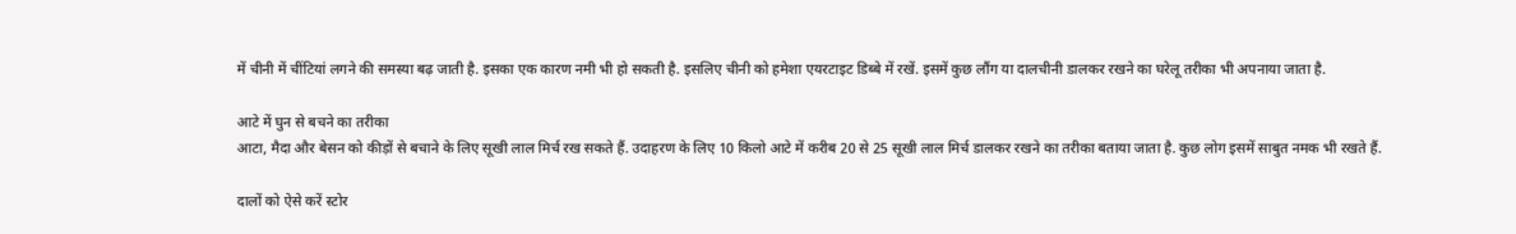में चीनी में चींटियां लगने की समस्या बढ़ जाती है. इसका एक कारण नमी भी हो सकती है. इसलिए चीनी को हमेशा एयरटाइट डिब्बे में रखें. इसमें कुछ लौंग या दालचीनी डालकर रखने का घरेलू तरीका भी अपनाया जाता है.

आटे में घुन से बचने का तरीका
आटा, मैदा और बेसन को कीड़ों से बचाने के लिए सूखी लाल मिर्च रख सकते हैं. उदाहरण के लिए 10 किलो आटे में करीब 20 से 25 सूखी लाल मिर्च डालकर रखने का तरीका बताया जाता है. कुछ लोग इसमें साबुत नमक भी रखते हैं.

दालों को ऐसे करें स्टोर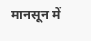मानसून में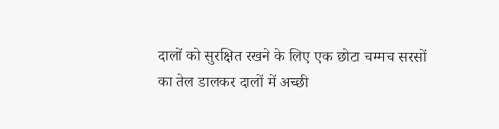दालों को सुरक्षित रखने के लिए एक छोटा चम्मच सरसों का तेल डालकर दालों में अच्छी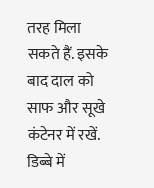तरह मिला सकते हैं. इसके बाद दाल को साफ और सूखे कंटेनर में रखें. डिब्बे में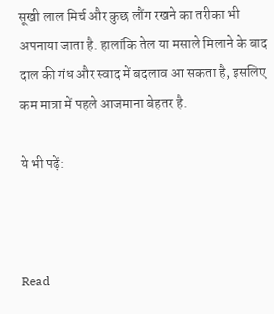सूखी लाल मिर्च और कुछ लौंग रखने का तरीका भी अपनाया जाता है. हालांकि तेल या मसाले मिलाने के बाद दाल की गंध और स्वाद में बदलाव आ सकता है, इसलिए कम मात्रा में पहले आजमाना बेहतर है.

ये भी पढ़ें:



Read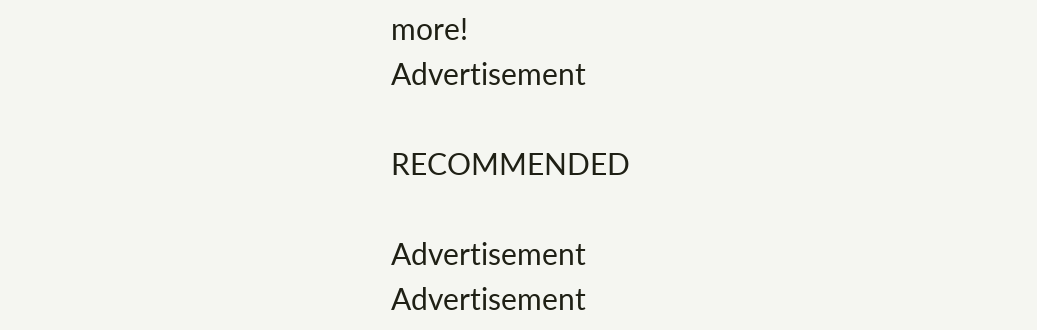more!
Advertisement

RECOMMENDED

Advertisement
Advertisement